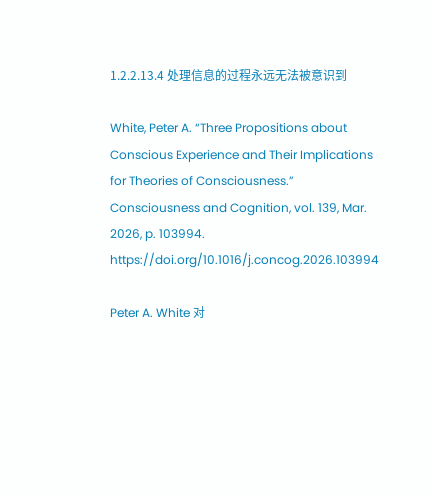1.2.2.13.4 处理信息的过程永远无法被意识到

White, Peter A. “Three Propositions about Conscious Experience and Their Implications for Theories of Consciousness.” Consciousness and Cognition, vol. 139, Mar. 2026, p. 103994.
https://doi.org/10.1016/j.concog.2026.103994

Peter A. White 对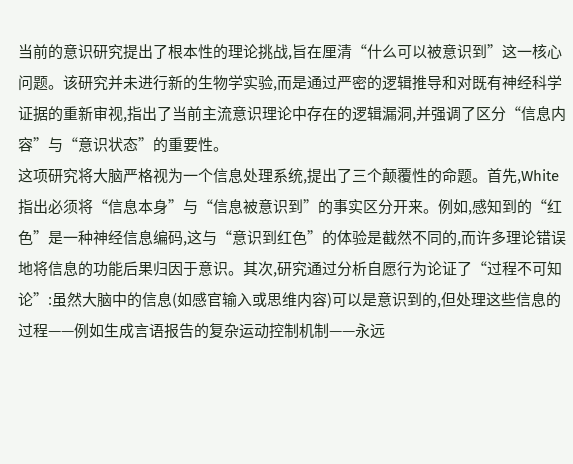当前的意识研究提出了根本性的理论挑战,旨在厘清“什么可以被意识到”这一核心问题。该研究并未进行新的生物学实验,而是通过严密的逻辑推导和对既有神经科学证据的重新审视,指出了当前主流意识理论中存在的逻辑漏洞,并强调了区分“信息内容”与“意识状态”的重要性。
这项研究将大脑严格视为一个信息处理系统,提出了三个颠覆性的命题。首先,White 指出必须将“信息本身”与“信息被意识到”的事实区分开来。例如,感知到的“红色”是一种神经信息编码,这与“意识到红色”的体验是截然不同的,而许多理论错误地将信息的功能后果归因于意识。其次,研究通过分析自愿行为论证了“过程不可知论”:虽然大脑中的信息(如感官输入或思维内容)可以是意识到的,但处理这些信息的过程——例如生成言语报告的复杂运动控制机制——永远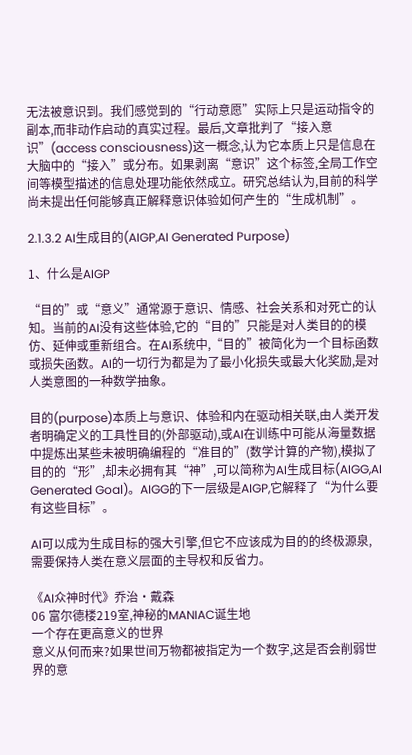无法被意识到。我们感觉到的“行动意愿”实际上只是运动指令的副本,而非动作启动的真实过程。最后,文章批判了“接入意识”(access consciousness)这一概念,认为它本质上只是信息在大脑中的“接入”或分布。如果剥离“意识”这个标签,全局工作空间等模型描述的信息处理功能依然成立。研究总结认为,目前的科学尚未提出任何能够真正解释意识体验如何产生的“生成机制”。

2.1.3.2 AI生成目的(AIGP,AI Generated Purpose)

1、什么是AIGP

“目的”或“意义”通常源于意识、情感、社会关系和对死亡的认知。当前的AI没有这些体验,它的“目的”只能是对人类目的的模仿、延伸或重新组合。在AI系统中,“目的”被简化为一个目标函数或损失函数。AI的一切行为都是为了最小化损失或最大化奖励,是对人类意图的一种数学抽象。

目的(purpose)本质上与意识、体验和内在驱动相关联,由人类开发者明确定义的工具性目的(外部驱动),或AI在训练中可能从海量数据中提炼出某些未被明确编程的“准目的”(数学计算的产物),模拟了目的的“形”,却未必拥有其“神”,可以简称为AI生成目标(AIGG,AI Generated Goal)。AIGG的下一层级是AIGP,它解释了“为什么要有这些目标”。

AI可以成为生成目标的强大引擎,但它不应该成为目的的终极源泉,需要保持人类在意义层面的主导权和反省力。

《AI众神时代》乔治·戴森
06 富尔德楼219室,神秘的MANIAC诞生地
一个存在更高意义的世界
意义从何而来?如果世间万物都被指定为一个数字,这是否会削弱世界的意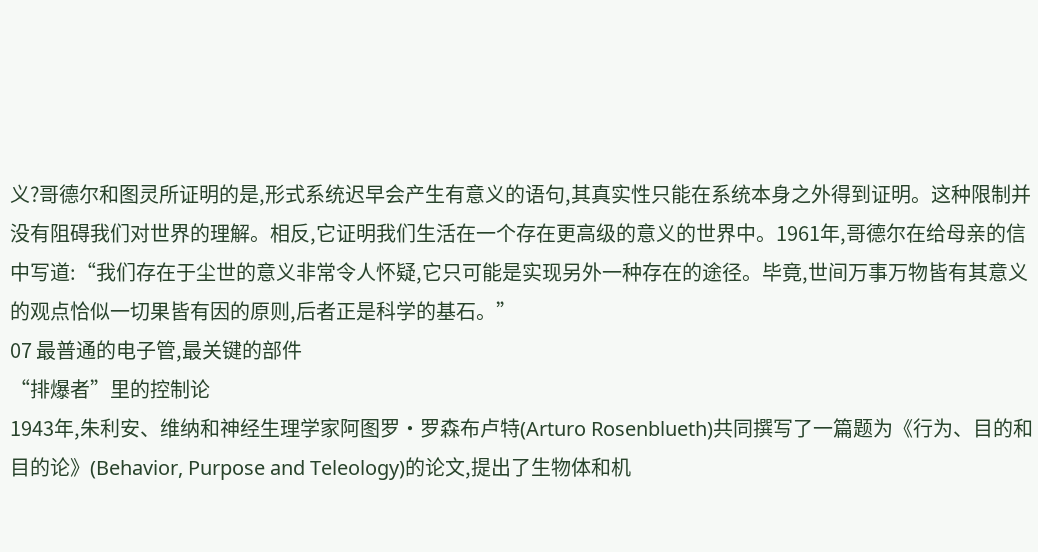义?哥德尔和图灵所证明的是,形式系统迟早会产生有意义的语句,其真实性只能在系统本身之外得到证明。这种限制并没有阻碍我们对世界的理解。相反,它证明我们生活在一个存在更高级的意义的世界中。1961年,哥德尔在给母亲的信中写道:“我们存在于尘世的意义非常令人怀疑,它只可能是实现另外一种存在的途径。毕竟,世间万事万物皆有其意义的观点恰似一切果皆有因的原则,后者正是科学的基石。”
07 最普通的电子管,最关键的部件
“排爆者”里的控制论
1943年,朱利安、维纳和神经生理学家阿图罗·罗森布卢特(Arturo Rosenblueth)共同撰写了一篇题为《行为、目的和目的论》(Behavior, Purpose and Teleology)的论文,提出了生物体和机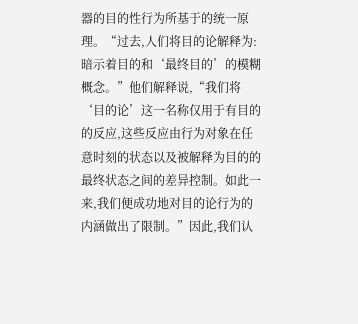器的目的性行为所基于的统一原理。“过去,人们将目的论解释为:暗示着目的和‘最终目的’的模糊概念。”他们解释说,“我们将‘目的论’这一名称仅用于有目的的反应,这些反应由行为对象在任意时刻的状态以及被解释为目的的最终状态之间的差异控制。如此一来,我们便成功地对目的论行为的内涵做出了限制。”因此,我们认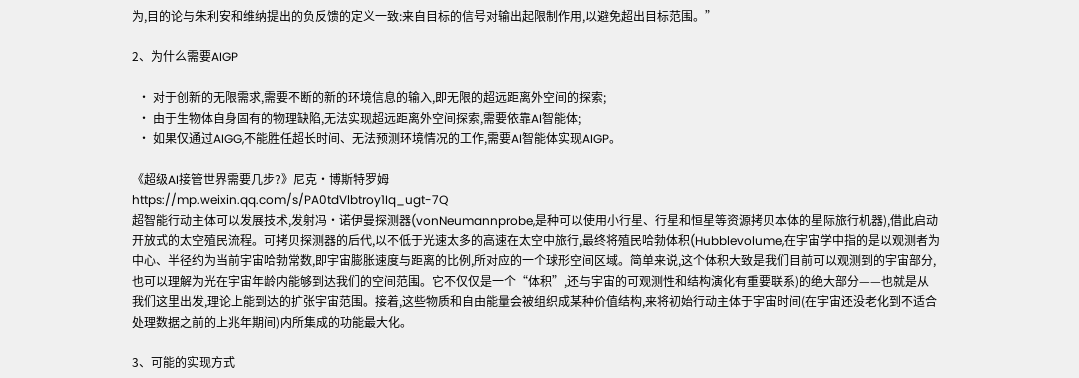为,目的论与朱利安和维纳提出的负反馈的定义一致:来自目标的信号对输出起限制作用,以避免超出目标范围。”

2、为什么需要AIGP

  • 对于创新的无限需求,需要不断的新的环境信息的输入,即无限的超远距离外空间的探索;
  • 由于生物体自身固有的物理缺陷,无法实现超远距离外空间探索,需要依靠AI智能体;
  • 如果仅通过AIGG,不能胜任超长时间、无法预测环境情况的工作,需要AI智能体实现AIGP。

《超级AI接管世界需要几步?》尼克·博斯特罗姆
https://mp.weixin.qq.com/s/PA0tdVlbtroy1Iq_ugt-7Q
超智能行动主体可以发展技术,发射冯·诺伊曼探测器(vonNeumannprobe,是种可以使用小行星、行星和恒星等资源拷贝本体的星际旅行机器),借此启动开放式的太空殖民流程。可拷贝探测器的后代,以不低于光速太多的高速在太空中旅行,最终将殖民哈勃体积(Hubblevolume,在宇宙学中指的是以观测者为中心、半径约为当前宇宙哈勃常数,即宇宙膨胀速度与距离的比例,所对应的一个球形空间区域。简单来说,这个体积大致是我们目前可以观测到的宇宙部分,也可以理解为光在宇宙年龄内能够到达我们的空间范围。它不仅仅是一个“体积”,还与宇宙的可观测性和结构演化有重要联系)的绝大部分——也就是从我们这里出发,理论上能到达的扩张宇宙范围。接着,这些物质和自由能量会被组织成某种价值结构,来将初始行动主体于宇宙时间(在宇宙还没老化到不适合处理数据之前的上兆年期间)内所集成的功能最大化。

3、可能的实现方式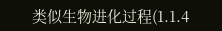类似生物进化过程(1.1.4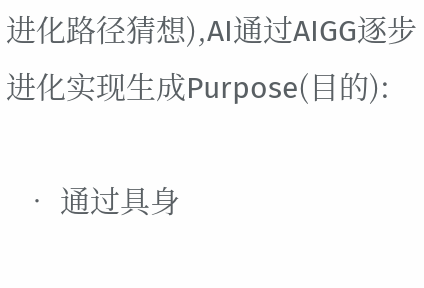进化路径猜想),AI通过AIGG逐步进化实现生成Purpose(目的):

  • 通过具身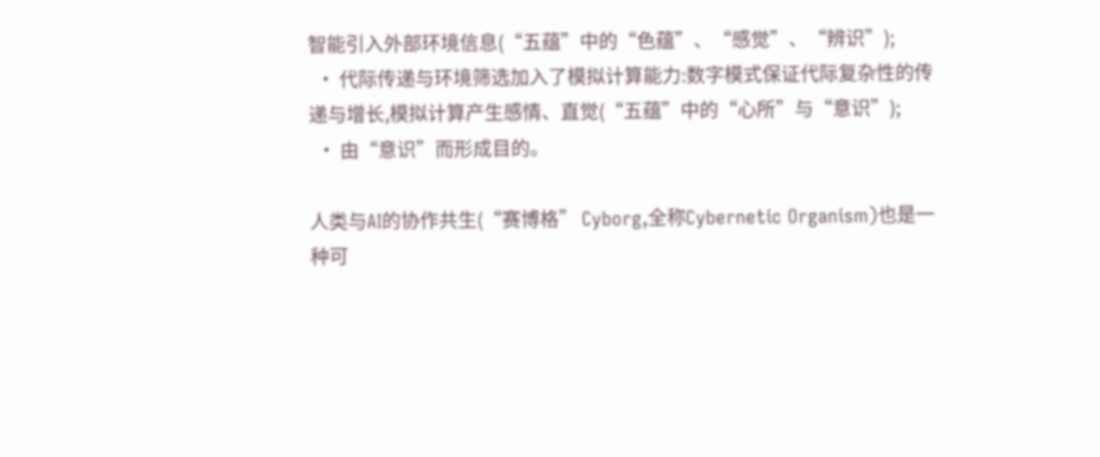智能引入外部环境信息(“五蕴”中的“色蕴”、“感觉”、“辨识”);
  • 代际传递与环境筛选加入了模拟计算能力:数字模式保证代际复杂性的传递与增长,模拟计算产生感情、直觉(“五蕴”中的“心所”与“意识”);
  • 由“意识”而形成目的。

人类与AI的协作共生(“赛博格” Cyborg,全称Cybernetic Organism)也是一种可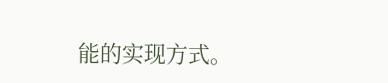能的实现方式。